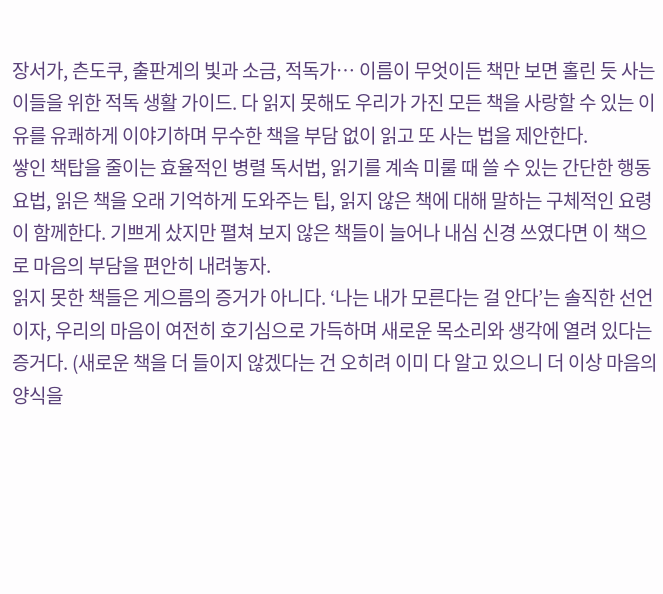장서가, 츤도쿠, 출판계의 빛과 소금, 적독가… 이름이 무엇이든 책만 보면 홀린 듯 사는 이들을 위한 적독 생활 가이드. 다 읽지 못해도 우리가 가진 모든 책을 사랑할 수 있는 이유를 유쾌하게 이야기하며 무수한 책을 부담 없이 읽고 또 사는 법을 제안한다.
쌓인 책탑을 줄이는 효율적인 병렬 독서법, 읽기를 계속 미룰 때 쓸 수 있는 간단한 행동 요법, 읽은 책을 오래 기억하게 도와주는 팁, 읽지 않은 책에 대해 말하는 구체적인 요령이 함께한다. 기쁘게 샀지만 펼쳐 보지 않은 책들이 늘어나 내심 신경 쓰였다면 이 책으로 마음의 부담을 편안히 내려놓자.
읽지 못한 책들은 게으름의 증거가 아니다. ‘나는 내가 모른다는 걸 안다’는 솔직한 선언이자, 우리의 마음이 여전히 호기심으로 가득하며 새로운 목소리와 생각에 열려 있다는 증거다. (새로운 책을 더 들이지 않겠다는 건 오히려 이미 다 알고 있으니 더 이상 마음의 양식을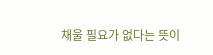채울 필요가 없다는 뜻이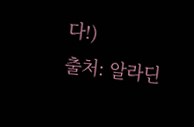다!)
출처: 알라딘